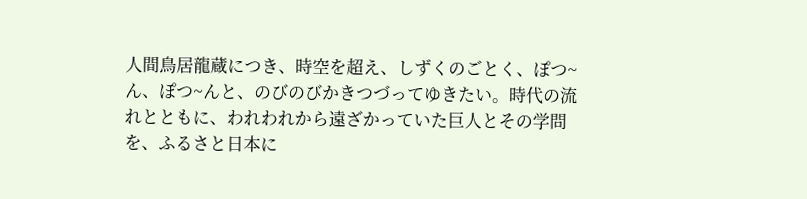人間鳥居龍蔵につき、時空を超え、しずくのごとく、ぽつ~ん、ぽつ~んと、のびのびかきつづってゆきたい。時代の流れとともに、われわれから遠ざかっていた巨人とその学問を、ふるさと日本に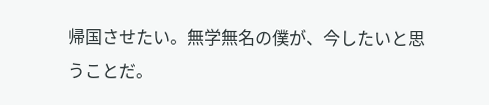帰国させたい。無学無名の僕が、今したいと思うことだ。